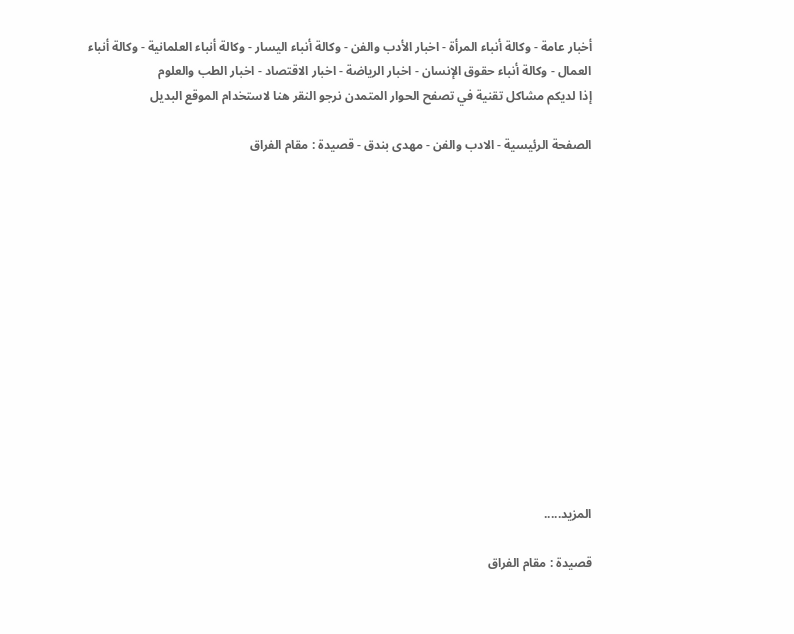أخبار عامة - وكالة أنباء المرأة - اخبار الأدب والفن - وكالة أنباء اليسار - وكالة أنباء العلمانية - وكالة أنباء العمال - وكالة أنباء حقوق الإنسان - اخبار الرياضة - اخبار الاقتصاد - اخبار الطب والعلوم
إذا لديكم مشاكل تقنية في تصفح الحوار المتمدن نرجو النقر هنا لاستخدام الموقع البديل

الصفحة الرئيسية - الادب والفن - مهدى بندق - قصيدة : مقام الفراق














المزيد.....

قصيدة : مقام الفراق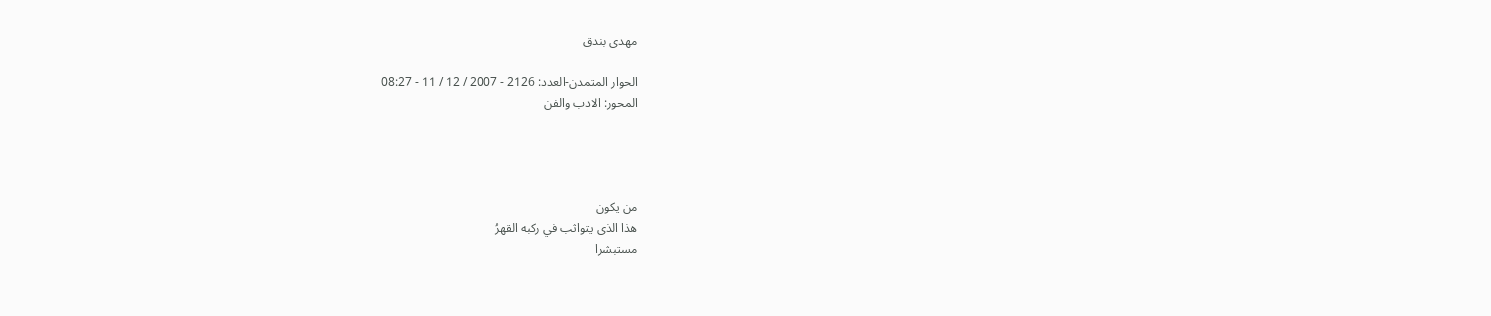مهدى بندق

الحوار المتمدن-العدد: 2126 - 2007 / 12 / 11 - 08:27
المحور: الادب والفن




من يكون
هذا الذى يتواثب في ركبه القهرُ
مستبشرا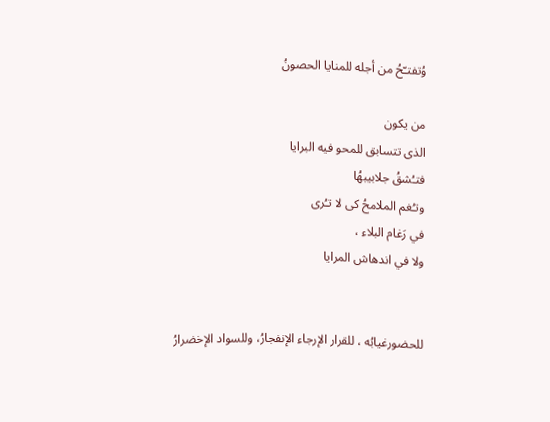وُتفتـّحُ من أجله للمنايا الحصونُ

من يكون
الذى تتسابق للمحو فيه البرايا
فتـُشقُ جلابيبهُا
وتـُغم الملامحُ كى لا تـُرى
في رَغام البلاء ،
ولا في اندهاش المرايا


للحضورغيابُه ، للقرار الإرجاء الإنفجارُ، وللسواد الإخضرارُ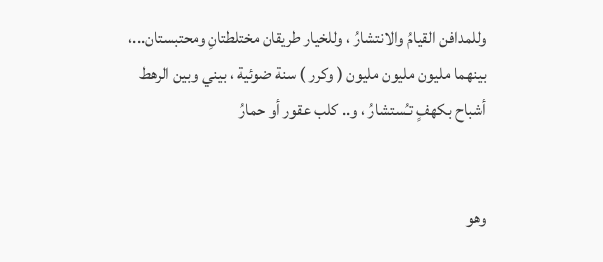وللمدافن القيامُ والانتشارُ ، وللخيار طريقان مختلطتانِ ومحتبستان...،
بينهما مليون مليون مليون ( وكرر ) سنة ضوئية ، بيني وبين الرهط
أشباح بكهفٍ تـُستشارُ ، و.. كلب عقور أو حمارُ


وهو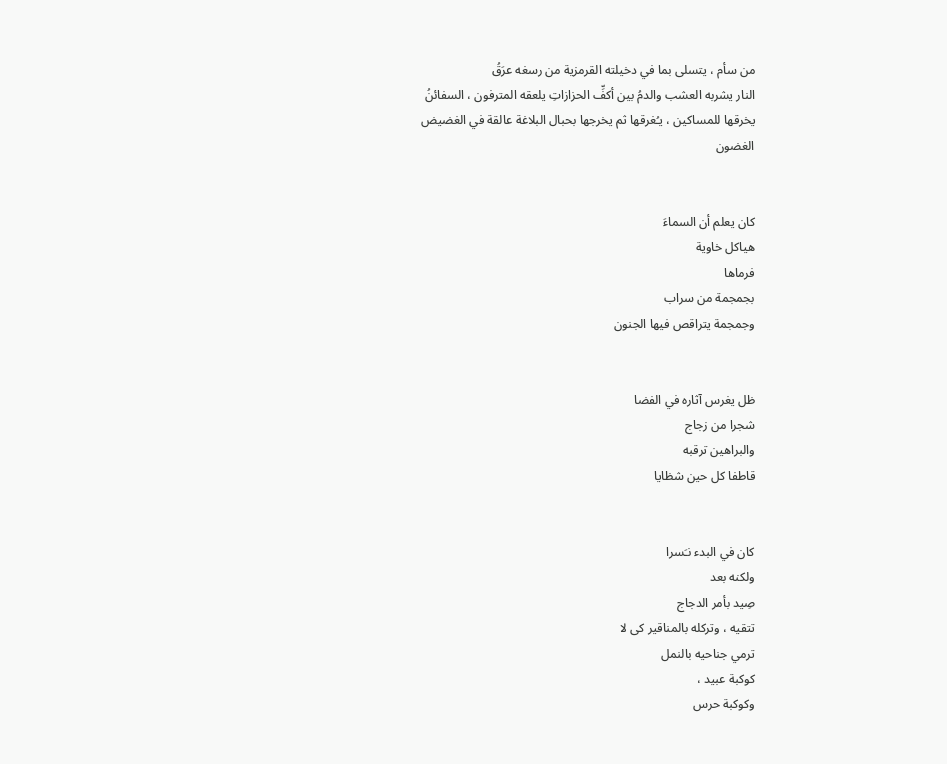من سأم ، يتسلى بما في دخيلته القرمزية من رسغه عرَقُ
النار يشربه العشب والدمُ بين أكفِّ الحزازاتِ يلعقه المترفون ، السفائنُ
يخرقها للمساكين ، يـُغرقها ثم يخرجها بحبال البلاغة عالقة في الغضيض
الغضون


كان يعلم أن السماءَ
هياكل خاوية
فرماها
بجمجمة من سراب
وجمجمة يتراقص فيها الجنون


ظل يغرس آثاره في الفضا
شجرا من زجاج
والبراهين ترقبه
قاطفا كل حين شظايا


كان في البدء نـَسرا
ولكنه بعد
صِيد بأمر الدجاج
تتقيه ، وتركله بالمناقير كى لا
ترمي جناحيه بالنمل
كوكبة عبيد ،
وكوكبة حرس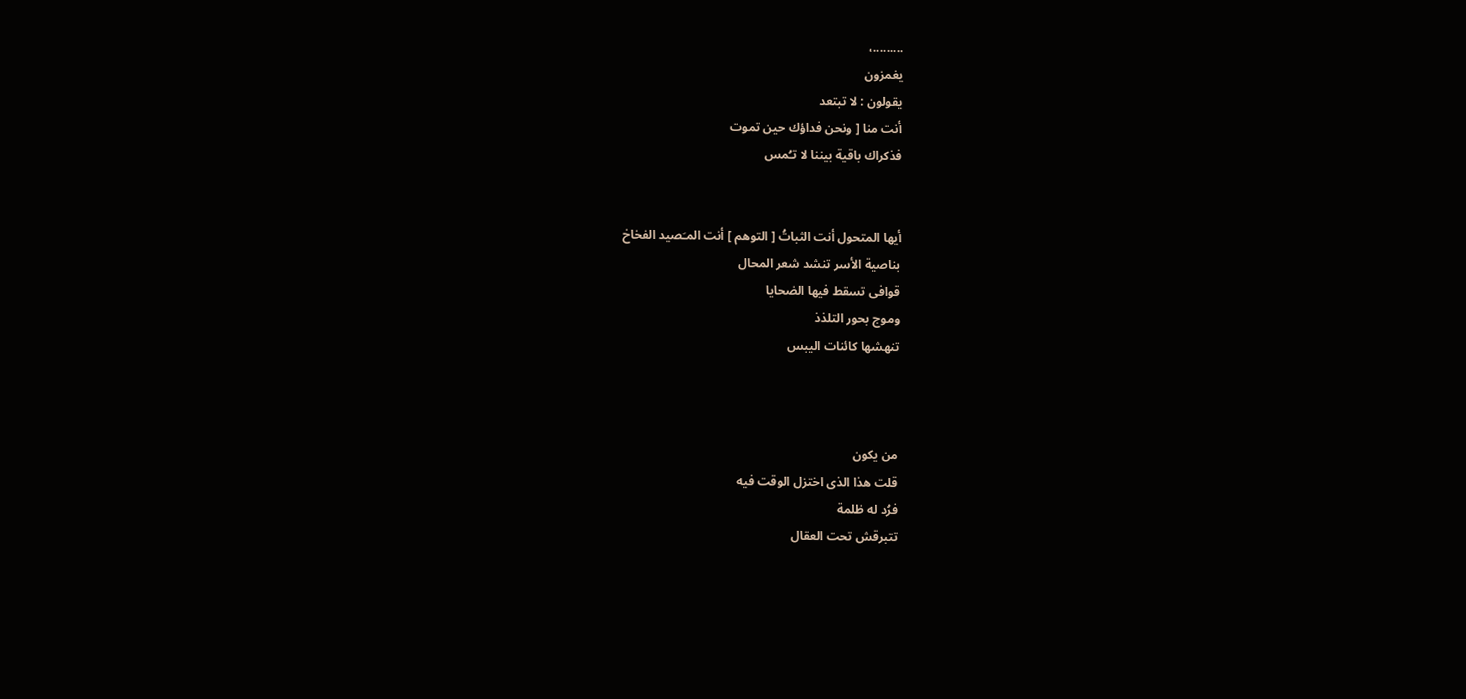.........،
يغمزون
يقولون : لا تبتعد
أنت منا [ ونحن فداؤك حين تموت
فذكراك باقية بيننا لا تـُمس


أيها المتحول أنت الثباتُ [ التوهم ] أنت المـَصيد الفخاخ
بناصية الأسر تنشد شعر المحال
قوافى تسقط فيها الضحايا
وموج بحور التلذذ
تنهشها كائنات اليبس



من يكون
قلت هذا الذى اختزل الوقت فيه
فرُد له ظلمة
تتبرقش تحت العقال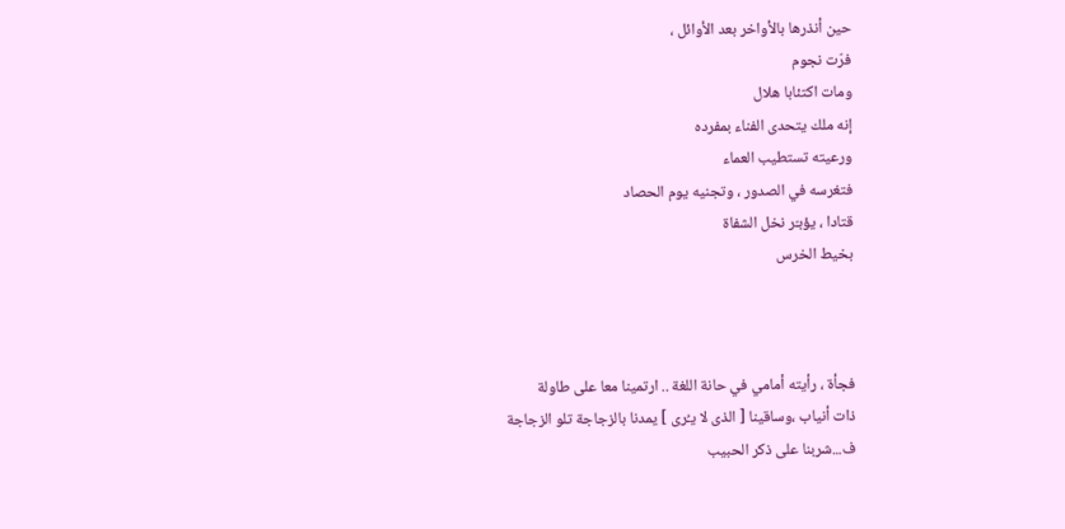حين أنذرها بالأواخر بعد الأوائل ،
فرّت نجوم
ومات اكتئابا هلال
إنه ملك يتحدى الفناء بمفرده
ورعيته تستطيب العماء
فتغرسه في الصدور ، وتجنيه يوم الحصاد
قتادا ، يؤبـّر نخل الشفاة
بخيط الخرس



فجأة ، رأيته أمامي في حانة اللغة .. ارتمينا معا على طاولة
ذات أنياب ،وساقينا [ الذى لا يـُرى ] يمدنا بالزجاجة تلو الزجاجة
ف...شربنا على ذكر الحبيب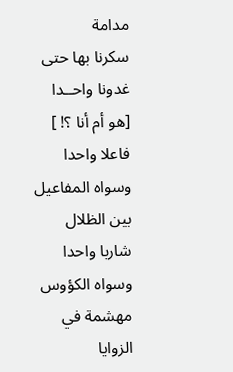مدامة
سكرنا بها حتى غدونا واحــدا
[هو أم أنا ؟! ] فاعلا واحدا وسواه المفاعيل بين الظلال
شاربا واحدا وسواه الكؤوس مهشمة في الزوايا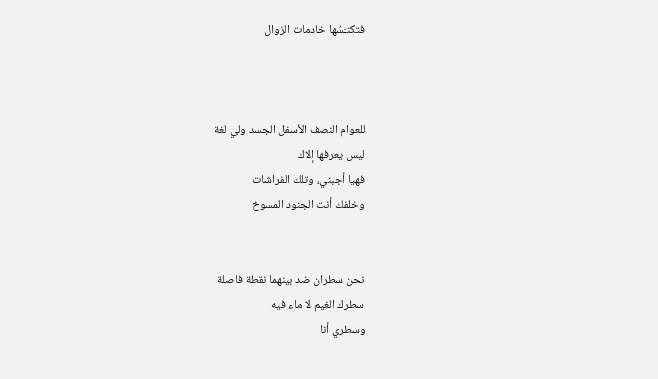فتكنـَسُها خادمات الزوال



للعوام النصف الأسفل الجسد ولي لغة
ليس يعرفها إلاك
فهيا أجبني، وتلك الفراشات
وخلفك أنت الجنود المسوخ


نحن سطران ضد بينهما نقطة فاصلة
سطرك الغيم لا ماء فيه
وسطري أنا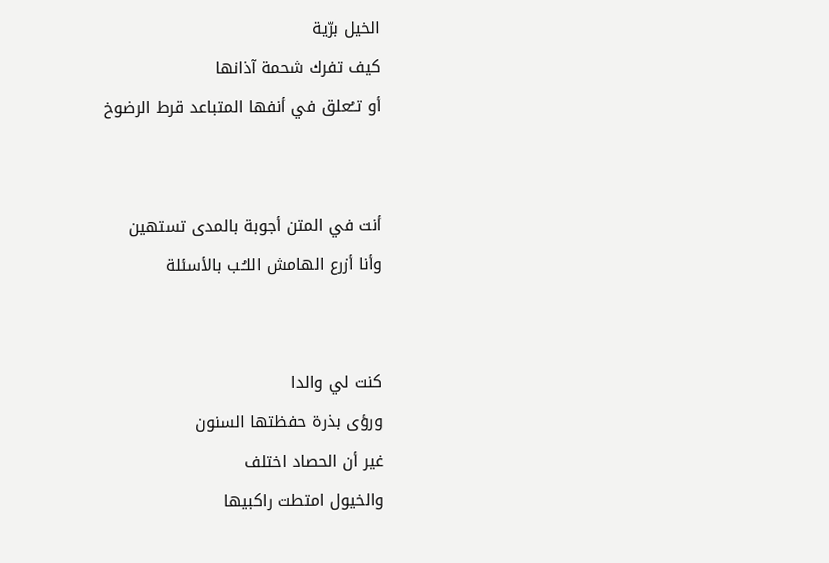الخيل برّية
كيف تفرك شحمة آذانها
أو تــُعلق في أنفها المتباعد قرط الرضوخ


أنت في المتن أجوبة بالمدى تستهين
وأنا أزرع الهامش اللـُـب بالأسئلة


كنت لي والدا
ورؤى بذرة حفظتها السنون
غير أن الحصاد اختلف
والخيول امتطت راكبيها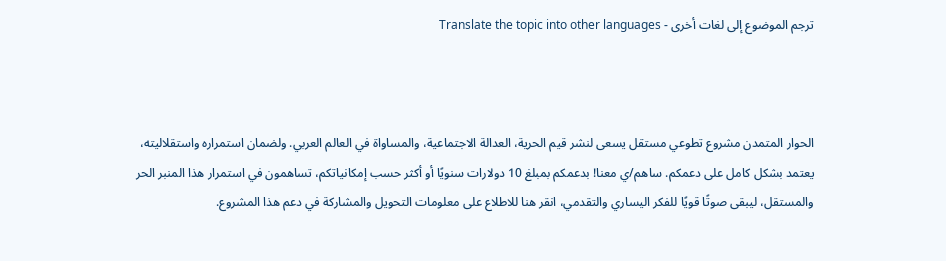ترجم الموضوع إلى لغات أخرى - Translate the topic into other languages



الحوار المتمدن مشروع تطوعي مستقل يسعى لنشر قيم الحرية، العدالة الاجتماعية، والمساواة في العالم العربي. ولضمان استمراره واستقلاليته، يعتمد بشكل كامل على دعمكم. ساهم/ي معنا! بدعمكم بمبلغ 10 دولارات سنويًا أو أكثر حسب إمكانياتكم، تساهمون في استمرار هذا المنبر الحر والمستقل، ليبقى صوتًا قويًا للفكر اليساري والتقدمي، انقر هنا للاطلاع على معلومات التحويل والمشاركة في دعم هذا المشروع.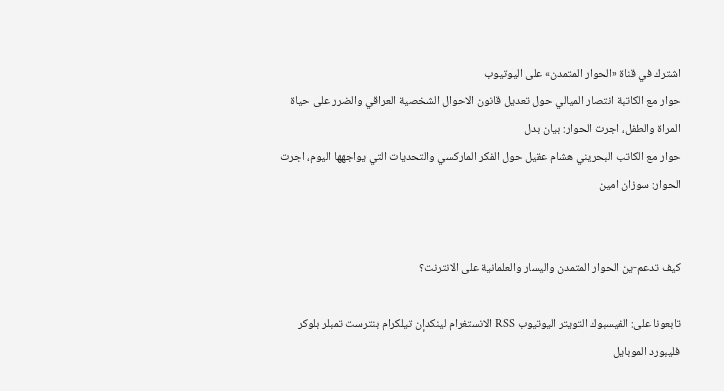اشترك في قناة «الحوار المتمدن» على اليوتيوب
حوار مع الكاتبة انتصار الميالي حول تعديل قانون الاحوال الشخصية العراقي والضرر على حياة المراة والطفل، اجرت الحوار: بيان بدل
حوار مع الكاتب البحريني هشام عقيل حول الفكر الماركسي والتحديات التي يواجهها اليوم، اجرت الحوار: سوزان امين


كيف تدعم-ين الحوار المتمدن واليسار والعلمانية على الانترنت؟

تابعونا على: الفيسبوك التويتر اليوتيوب RSS الانستغرام لينكدإن تيلكرام بنترست تمبلر بلوكر فليبورد الموبايل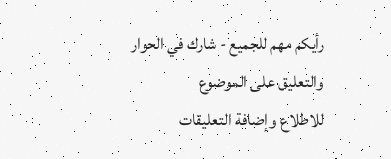رأيكم مهم للجميع - شارك في الحوار والتعليق على الموضوع
للاطلاع وإضافة التعليقات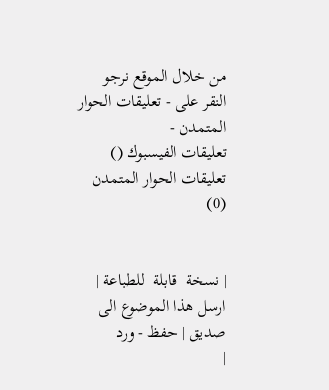من خلال الموقع نرجو النقر على - تعليقات الحوار المتمدن -
تعليقات الفيسبوك () تعليقات الحوار المتمدن (0)


| نسخة  قابلة  للطباعة | ارسل هذا الموضوع الى صديق | حفظ - ورد
|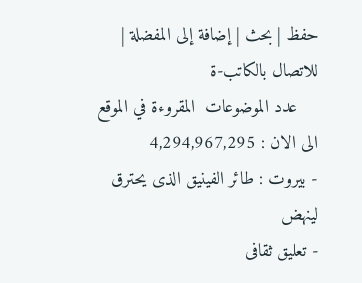حفظ | بحث | إضافة إلى المفضلة | للاتصال بالكاتب-ة
    عدد الموضوعات  المقروءة في الموقع  الى الان : 4,294,967,295
- بيروت : طائر الفينيق الذى يحترق لينهض
- تعليق ثقافى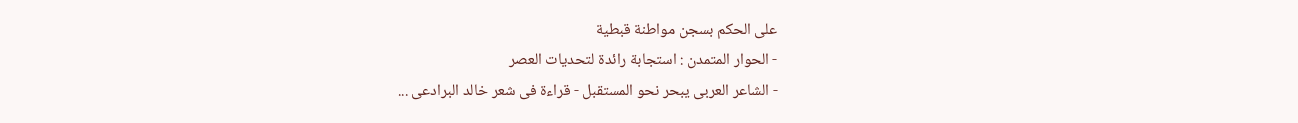على الحكم بسجن مواطنة قبطية
- الحوار المتمدن : استجابة رائدة لتحديات العصر
- الشاعر العربى يبحر نحو المستقبل - قراءة فى شعر خالد البرادعى ...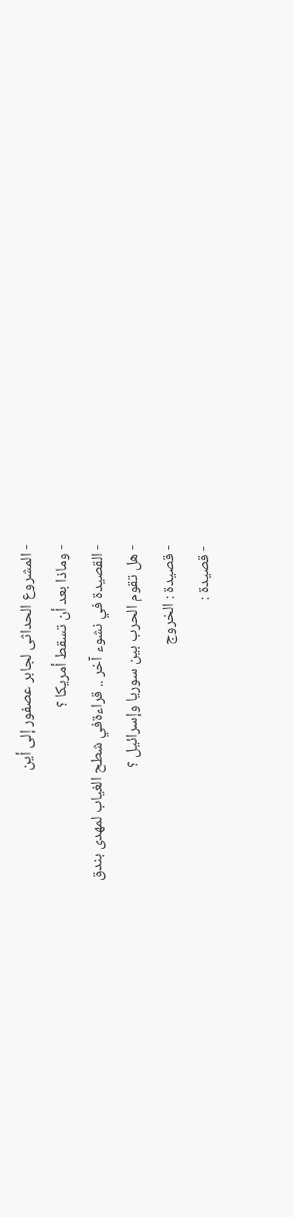- المشروع الحداثى لجابر عصفور إلى أين
- وماذا بعد أن تسقط أمريكا ؟
- القصيدة في نشوء آخر .. قراءةفي شطح الغياب لمهدى بندق
- هل تقوم الحرب بين سوريا وإسرائيل ؟
- قصيدة : الخروج
- قصيدة :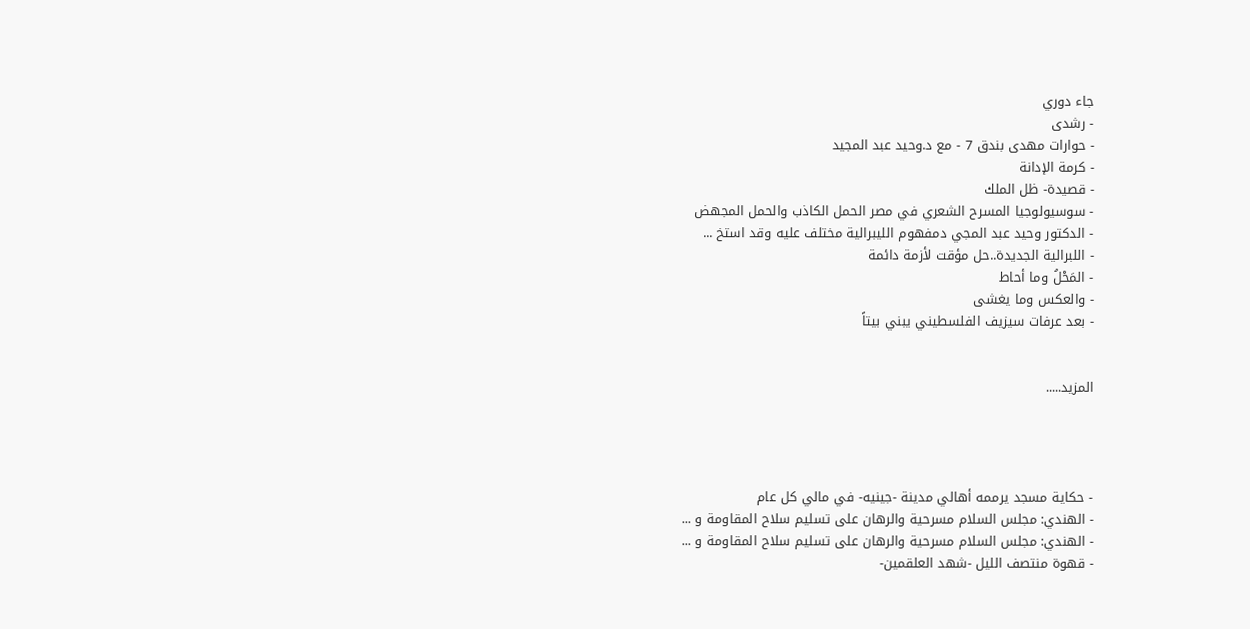جاء دوري
- رشدى
- حوارات مهدى بندق 7 - مع د.وحيد عبد المجيد
- كرمة الإدانة
- قصيدة- ظل الملك
- سوسيولوجيا المسرح الشعري في مصر الحمل الكاذب والحمل المجهض
- الدكتور وحيد عبد المجي دمفهوم الليبرالية مختلف عليه وقد استخ ...
- اللبرالية الجديدة..حل مؤقت لأزمة دائمة
- المَحْلُ وما أحاط
- والعكس وما يغشى
- بعد عرفات سيزيف الفلسطيني يبني بيتاً


المزيد.....




- حكاية مسجد يرممه أهالي مدينة -جينيه- في مالي كل عام
- الهندي: مجلس السلام مسرحية والرهان على تسليم سلاح المقاومة و ...
- الهندي: مجلس السلام مسرحية والرهان على تسليم سلاح المقاومة و ...
- قهوة منتصف الليل -شهد العلقمين-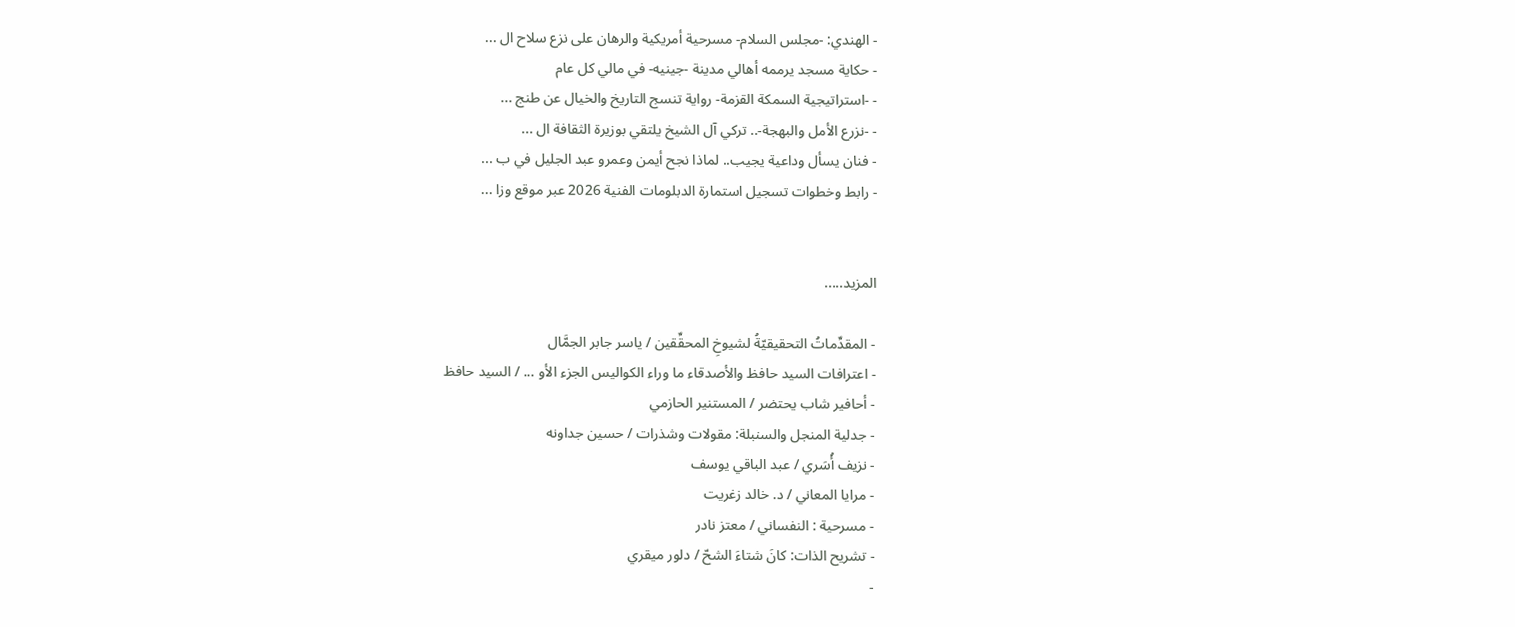- الهندي: -مجلس السلام- مسرحية أمريكية والرهان على نزع سلاح ال ...
- حكاية مسجد يرممه أهالي مدينة -جينيه- في مالي كل عام
- -استراتيجية السمكة القزمة- رواية تنسج التاريخ والخيال عن طنج ...
- -نزرع الأمل والبهجة-.. تركي آل الشيخ يلتقي بوزيرة الثقافة ال ...
- فنان يسأل وداعية يجيب.. لماذا نجح أيمن وعمرو عبد الجليل في ب ...
- رابط وخطوات تسجيل استمارة الدبلومات الفنية 2026 عبر موقع وزا ...


المزيد.....

- المقدِّماتُ التحقيقيّةُ لشيوخِ المحقِّقين / ياسر جابر الجمَّال
- اعترافات السيد حافظ والأصدقاء ما وراء الكواليس الجزء الأو ... / السيد حافظ
- أحافير شاب يحتضر / المستنير الحازمي
- جدلية المنجل والسنبلة: مقولات وشذرات / حسين جداونه
- نزيف أُسَري / عبد الباقي يوسف
- مرايا المعاني / د. خالد زغريت
- مسرحية : النفساني / معتز نادر
- تشريح الذات: كانَ شتاءَ الشحّ / دلور ميقري
-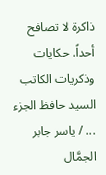ذاكرة لا تصافح أحداً. حكايات وذكريات الكاتب السيد حافظ الجزء ... / ياسر جابر الجمَّال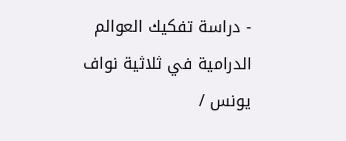- دراسة تفكيك العوالم الدرامية في ثلاثية نواف يونس /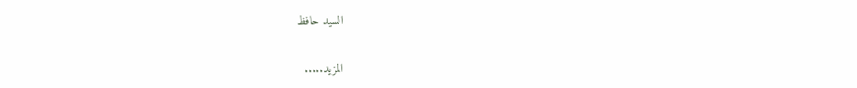السيد حافظ


المزيد.....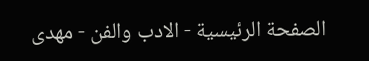الصفحة الرئيسية - الادب والفن - مهدى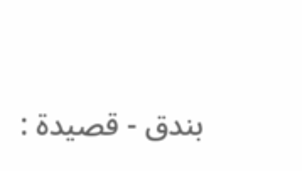بندق - قصيدة :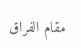مقام الفراق